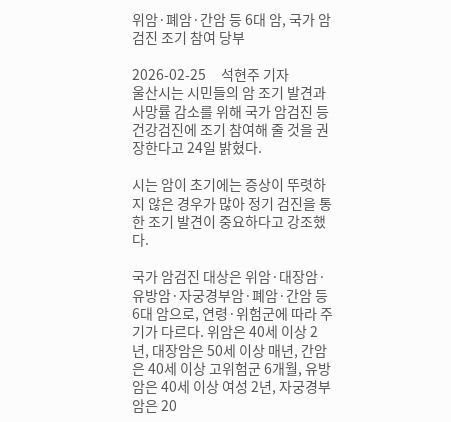위암·폐암·간암 등 6대 암, 국가 암검진 조기 참여 당부

2026-02-25     석현주 기자
울산시는 시민들의 암 조기 발견과 사망률 감소를 위해 국가 암검진 등 건강검진에 조기 참여해 줄 것을 권장한다고 24일 밝혔다.

시는 암이 초기에는 증상이 뚜렷하지 않은 경우가 많아 정기 검진을 통한 조기 발견이 중요하다고 강조했다.

국가 암검진 대상은 위암·대장암·유방암·자궁경부암·폐암·간암 등 6대 암으로, 연령·위험군에 따라 주기가 다르다. 위암은 40세 이상 2년, 대장암은 50세 이상 매년, 간암은 40세 이상 고위험군 6개월, 유방암은 40세 이상 여성 2년, 자궁경부암은 20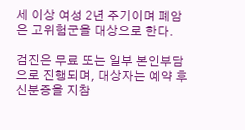세 이상 여성 2년 주기이며 폐암은 고위험군을 대상으로 한다.

검진은 무료 또는 일부 본인부담으로 진행되며, 대상자는 예약 후 신분증을 지참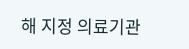해 지정 의료기관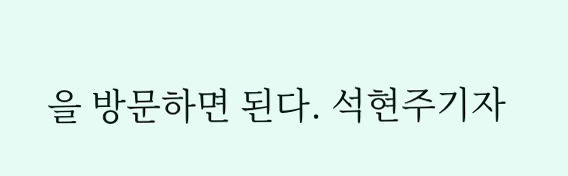을 방문하면 된다. 석현주기자